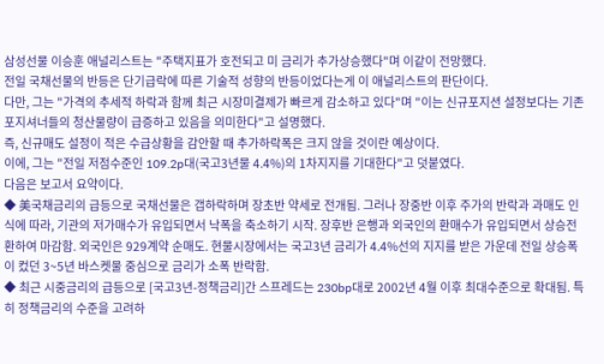삼성선물 이승훈 애널리스트는 "주택지표가 호전되고 미 금리가 추가상승했다"며 이같이 전망했다.
전일 국채선물의 반등은 단기급락에 따른 기술적 성향의 반등이었다는게 이 애널리스트의 판단이다.
다만, 그는 "가격의 추세적 하락과 함께 최근 시장미결제가 빠르게 감소하고 있다"며 "이는 신규포지션 설정보다는 기존 포지셔너들의 청산물량이 급증하고 있음을 의미한다"고 설명했다.
즉, 신규매도 설정이 적은 수급상황을 감안할 때 추가하락폭은 크지 않을 것이란 예상이다.
이에, 그는 "전일 저점수준인 109.2p대(국고3년물 4.4%)의 1차지지를 기대한다"고 덧붙였다.
다음은 보고서 요약이다.
◆ 美국채금리의 급등으로 국채선물은 갭하락하며 장초반 약세로 전개됨. 그러나 장중반 이후 주가의 반락과 과매도 인식에 따라, 기관의 저가매수가 유입되면서 낙폭을 축소하기 시작. 장후반 은행과 외국인의 환매수가 유입되면서 상승전환하여 마감함. 외국인은 929계약 순매도. 현물시장에서는 국고3년 금리가 4.4%선의 지지를 받은 가운데 전일 상승폭이 컸던 3~5년 바스켓물 중심으로 금리가 소폭 반락함.
◆ 최근 시중금리의 급등으로 [국고3년-정책금리]간 스프레드는 230bp대로 2002년 4월 이후 최대수준으로 확대됨. 특히 정책금리의 수준을 고려하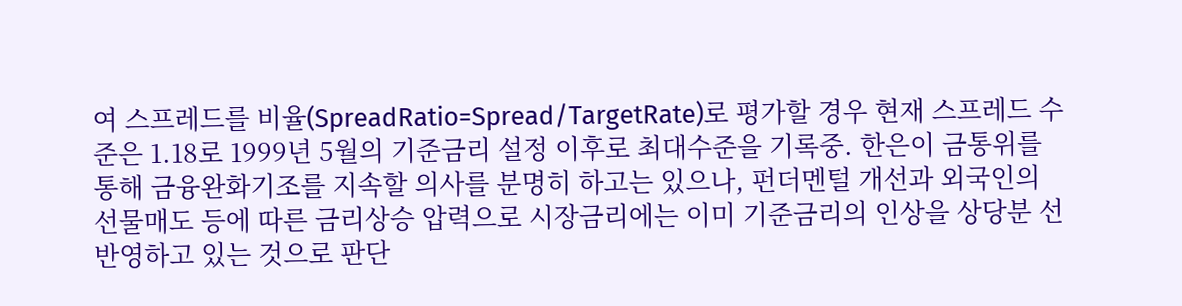여 스프레드를 비율(SpreadRatio=Spread/TargetRate)로 평가할 경우 현재 스프레드 수준은 1.18로 1999년 5월의 기준금리 설정 이후로 최대수준을 기록중. 한은이 금통위를 통해 금융완화기조를 지속할 의사를 분명히 하고는 있으나, 펀더멘털 개선과 외국인의 선물매도 등에 따른 금리상승 압력으로 시장금리에는 이미 기준금리의 인상을 상당분 선반영하고 있는 것으로 판단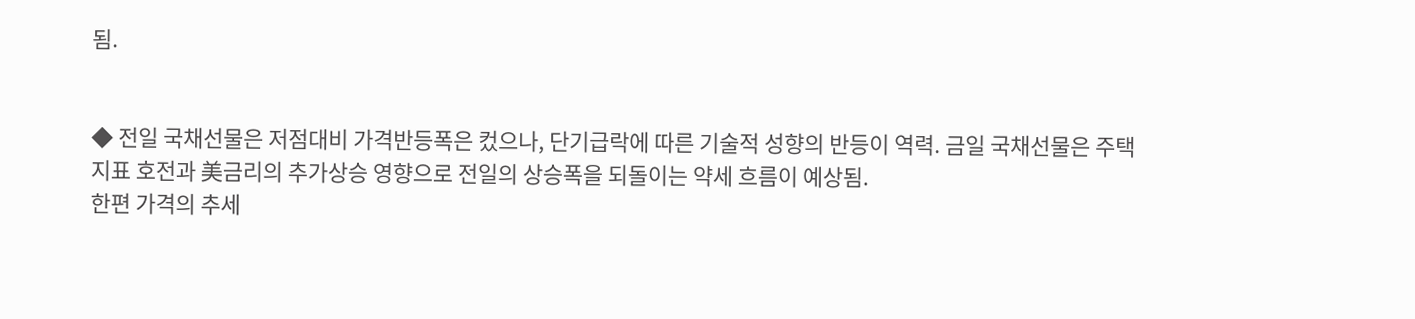됨.


◆ 전일 국채선물은 저점대비 가격반등폭은 컸으나, 단기급락에 따른 기술적 성향의 반등이 역력. 금일 국채선물은 주택지표 호전과 美금리의 추가상승 영향으로 전일의 상승폭을 되돌이는 약세 흐름이 예상됨.
한편 가격의 추세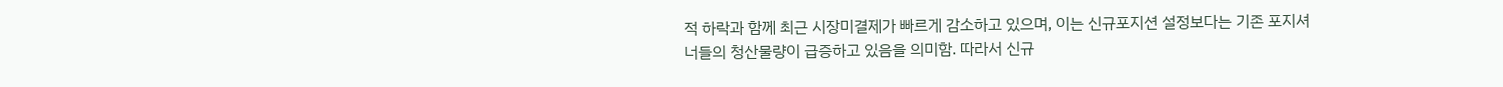적 하락과 함께 최근 시장미결제가 빠르게 감소하고 있으며, 이는 신규포지션 설정보다는 기존 포지셔너들의 청산물량이 급증하고 있음을 의미함. 따라서 신규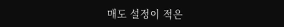매도 설정이 적은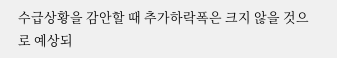수급상황을 감안할 때 추가하락폭은 크지 않을 것으로 예상되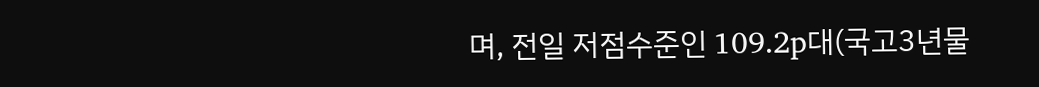며, 전일 저점수준인 109.2p대(국고3년물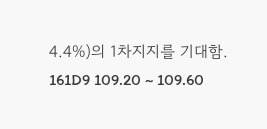4.4%)의 1차지지를 기대함.
161D9 109.20 ~ 109.60